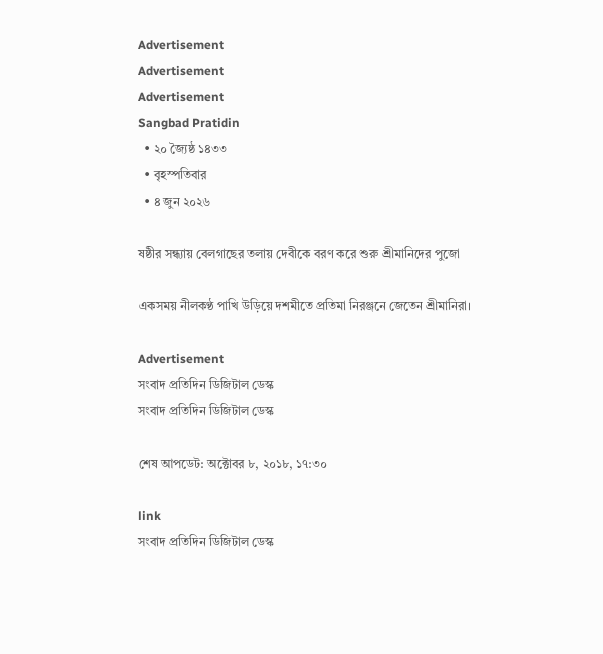Advertisement
Advertisement
Advertisement
Sangbad Pratidin
  • ২০ জ্যৈষ্ঠ ১৪৩৩
  • বৃহস্পতিবার
  • ৪ জুন ২০২৬

ষষ্ঠীর সন্ধ্যায় বেলগাছের তলায় দেবীকে বরণ করে শুরু শ্রীমানিদের পুজো

একসময় নীলকণ্ঠ পাখি উড়িয়ে দশমীতে প্রতিমা নিরঞ্জনে জেতেন শ্রীমানিরা।

Advertisement
সংবাদ প্রতিদিন ডিজিটাল ডেস্ক
সংবাদ প্রতিদিন ডিজিটাল ডেস্ক

শেষ আপডেট: অক্টোবর ৮, ২০১৮, ১৭:৩০

link
সংবাদ প্রতিদিন ডিজিটাল ডেস্ক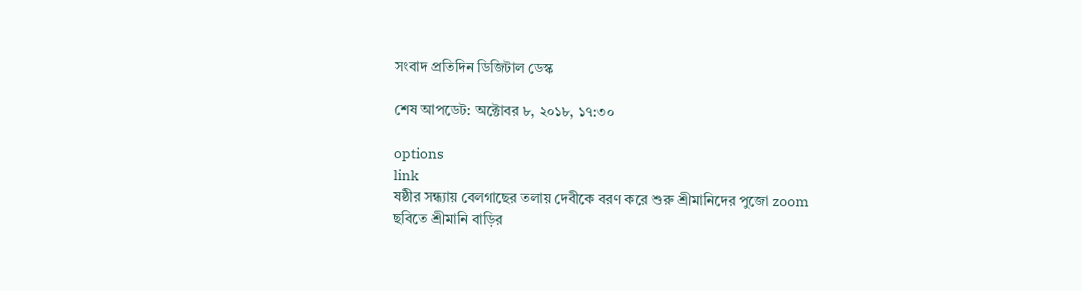সংবাদ প্রতিদিন ডিজিটাল ডেস্ক

শেষ আপডেট: অক্টোবর ৮, ২০১৮, ১৭:৩০

options
link
ষষ্ঠীর সন্ধ্যায় বেলগাছের তলায় দেবীকে বরণ করে শুরু শ্রীমানিদের পুজো zoom
ছবিতে শ্রীমানি বাড়ির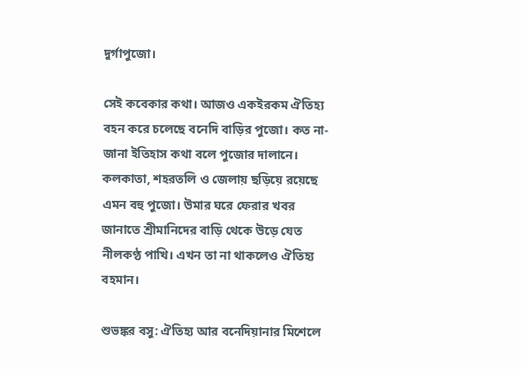দুর্গাপুজো।

সেই কবেকার কথা। আজও একইরকম ঐতিহ্য বহন করে চলেছে বনেদি বাড়ির পুজো। কত না-জানা ইতিহাস কথা বলে পুজোর দালানে। কলকাতা, শহরতলি ও জেলায় ছড়িয়ে রয়েছে এমন বহু পুজো। উমার ঘরে ফেরার খবর জানাতে শ্রীমানিদের বাড়ি থেকে উড়ে যেত নীলকণ্ঠ পাখি। এখন তা না থাকলেও ঐতিহ্য বহমান।

শুভঙ্কর বসু: ঐতিহ্য আর বনেদিয়ানার মিশেলে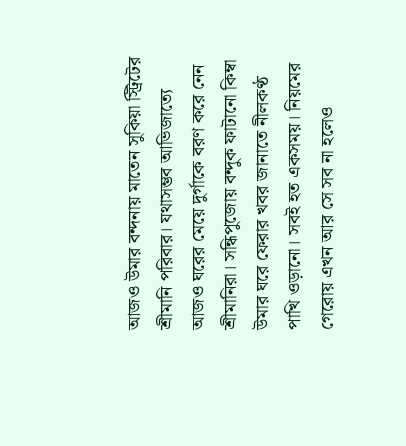আজও উমার বন্দনায় মাতেন সুকিয়া স্ট্রিটের শ্রীমানি পরিবার। যথাসম্ভব আভিজাত্যে আজও ঘরের মেয়ে দুর্গাকে বরণ করে নেন শ্রীমানিরা। সন্ধিপুজোয় বন্দুক ফাটানো কিম্বা উমার ঘরে ফেরার খবর জানাতে নীলকণ্ঠ পাখি ওড়ানো। সবই হত একসময়। নিয়মের গেরোয় এখন আর সে সব না হলেও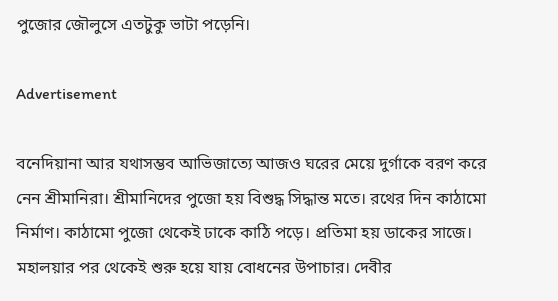পুজোর জৌলুসে এতটুকু ভাটা পড়েনি।

Advertisement

বনেদিয়ানা আর যথাসম্ভব আভিজাত্যে আজও ঘরের মেয়ে দুর্গাকে বরণ করে নেন শ্রীমানিরা। শ্রীমানিদের পুজো হয় বিশুদ্ধ সিদ্ধান্ত মতে। রথের দিন কাঠামো নির্মাণ। কাঠামো পুজো থেকেই ঢাকে কাঠি পড়ে। প্রতিমা হয় ডাকের সাজে। মহালয়ার পর থেকেই শুরু হয়ে যায় বোধনের উপাচার। দেবীর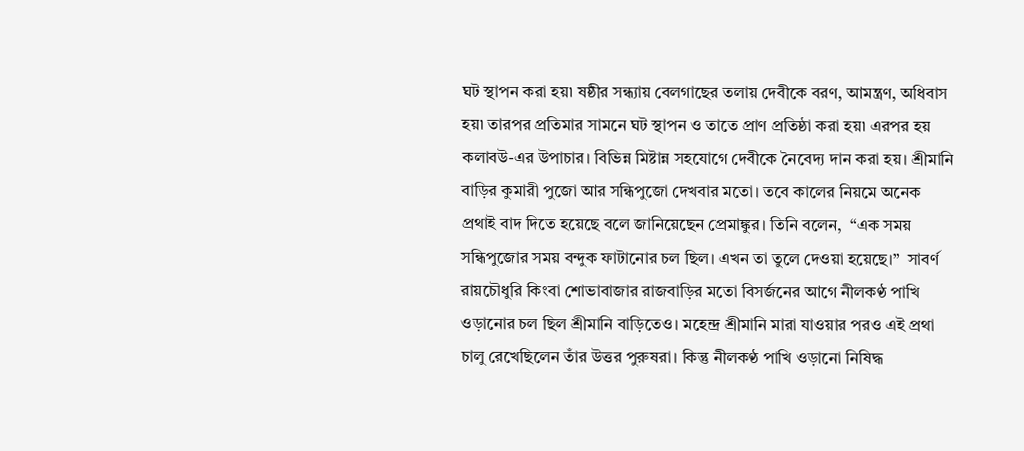ঘট স্থাপন করা হয়৷ ষষ্ঠীর সন্ধ্যায় বেলগাছের তলায় দেবীকে বরণ, আমন্ত্রণ, অধিবাস হয়৷ তারপর প্রতিমার সামনে ঘট স্থাপন ও তাতে প্রাণ প্রতিষ্ঠা করা হয়৷ এরপর হয় কলাবউ-এর উপাচার। বিভিন্ন মিষ্টান্ন সহযোগে দেবীকে নৈবেদ্য দান করা হয়। শ্রীমানি বাড়ির কুমারী পুজো আর সন্ধিপুজো দেখবার মতো। তবে কালের নিয়মে অনেক প্রথাই বাদ দিতে হয়েছে বলে জানিয়েছেন প্রেমাঙ্কুর। তিনি বলেন,  “এক সময় সন্ধিপুজোর সময় বন্দুক ফাটানোর চল ছিল। এখন তা তুলে দেওয়া হয়েছে।”  সাবর্ণ রায়চৌধুরি কিংবা শোভাবাজার রাজবাড়ির মতো বিসর্জনের আগে নীলকণ্ঠ পাখি ওড়ানোর চল ছিল শ্রীমানি বাড়িতেও। মহেন্দ্র শ্রীমানি মারা যাওয়ার পরও এই প্রথা চালু রেখেছিলেন তাঁর উত্তর পুরুষরা। কিন্তু নীলকণ্ঠ পাখি ওড়ানো নিষিদ্ধ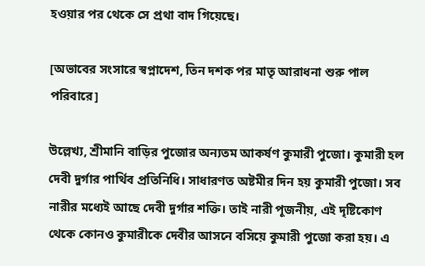হওয়ার পর থেকে সে প্রথা বাদ গিয়েছে।

[অভাবের সংসারে স্বপ্নাদেশ, তিন দশক পর মাতৃ আরাধনা শুরু পাল পরিবারে]

উল্লেখ্য, শ্রীমানি বাড়ির পুজোর অন্যতম আকর্ষণ কুমারী পুজো। কুমারী হল দেবী দুর্গার পার্থিব প্রতিনিধি। সাধারণত অষ্টমীর দিন হয় কুমারী পুজো। সব নারীর মধ্যেই আছে দেবী দুর্গার শক্তি। তাই নারী পূজনীয়, এই দৃষ্টিকোণ থেকে কোনও কুমারীকে দেবীর আসনে বসিয়ে কুমারী পুজো করা হয়। এ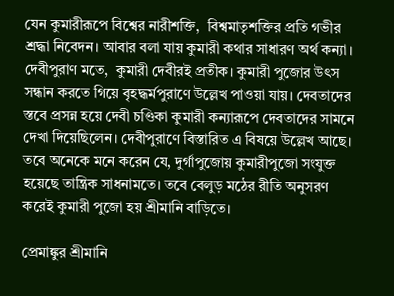যেন কুমারীরূপে বিশ্বের নারীশক্তি,  বিশ্বমাতৃশক্তির প্রতি গভীর শ্রদ্ধা নিবেদন। আবার বলা যায় কুমারী কথার সাধারণ অর্থ কন্যা। দেবীপুরাণ মতে,  কুমারী দেবীরই প্রতীক। কুমারী পুজোর উৎস সন্ধান করতে গিয়ে বৃহদ্ধর্মপুরাণে উল্লেখ পাওয়া যায়। দেবতাদের স্তবে প্রসন্ন হয়ে দেবী চণ্ডিকা কুমারী কন্যারূপে দেবতাদের সামনে দেখা দিয়েছিলেন। দেবীপুরাণে বিস্তারিত এ বিষয়ে উল্লেখ আছে। তবে অনেকে মনে করেন যে, দুর্গাপুজোয় কুমারীপুজো সংযুক্ত হয়েছে তান্ত্রিক সাধনামতে। তবে বেলুড় মঠের রীতি অনুসরণ করেই কুমারী পুজো হয় শ্রীমানি বাড়িতে।

প্রেমাঙ্কুর শ্রীমানি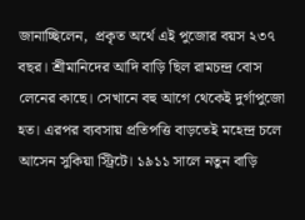জানাচ্ছিলেন,  প্রকৃত অর্থে এই পুজোর বয়স ২৩৭ বছর। শ্রীমানিদের আদি বাড়ি ছিল রামচন্দ্র বোস লেনের কাছে। সেখানে বহু আগে থেকেই দুর্গাপুজো হত। এরপর ব্যবসায় প্রতিপত্তি বাড়তেই মহেন্দ্র চলে আসেন সুকিয়া স্ট্রিটে। ১৯১১ সালে নতুন বাড়ি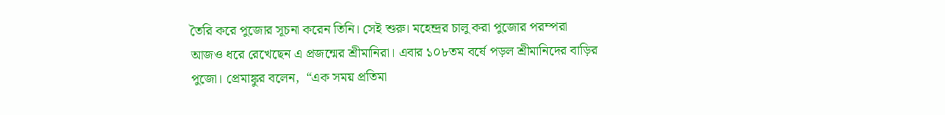তৈরি করে পুজোর সূচনা করেন তিনি। সেই শুরু। মহেন্দ্রর চালু করা পুজোর পরম্পরা আজও ধরে রেখেছেন এ প্রজন্মের শ্রীমানিরা। এবার ১০৮তম বর্ষে পড়ল শ্রীমানিদের বাড়ির পুজো। প্রেমাঙ্কুর বলেন,  “এক সময় প্রতিমা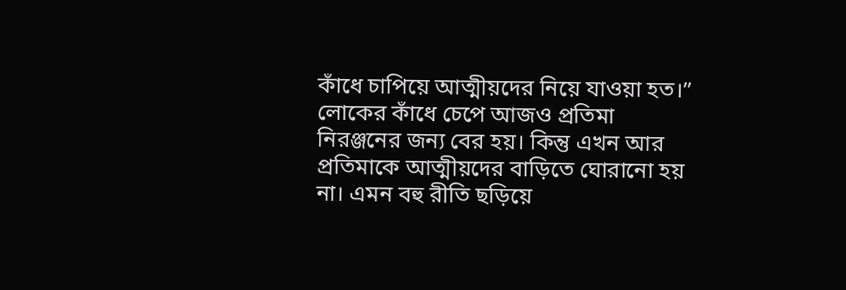কাঁধে চাপিয়ে আত্মীয়দের নিয়ে যাওয়া হত।”  লোকের কাঁধে চেপে আজও প্রতিমা নিরঞ্জনের জন্য বের হয়। কিন্তু এখন আর প্রতিমাকে আত্মীয়দের বাড়িতে ঘোরানো হয় না। এমন বহু রীতি ছড়িয়ে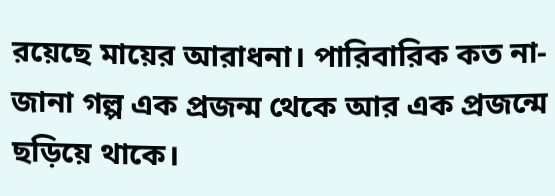রয়েছে মায়ের আরাধনা। পারিবারিক কত না-জানা গল্প এক প্রজন্ম থেকে আর এক প্রজন্মে ছড়িয়ে থাকে।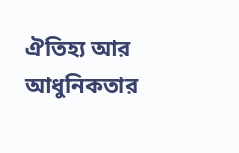ঐতিহ্য আর আধুনিকতার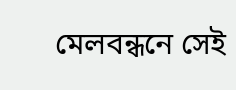মেলবন্ধনে সেই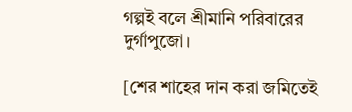গল্পই বলে শ্রীমানি পরিবারের দুর্গাপুজো।

[শের শাহের দান করা জমিতেই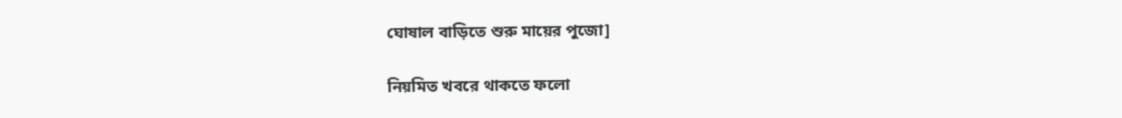ঘোষাল বাড়িতে শুরু মায়ের পুজো]

নিয়মিত খবরে থাকতে ফলো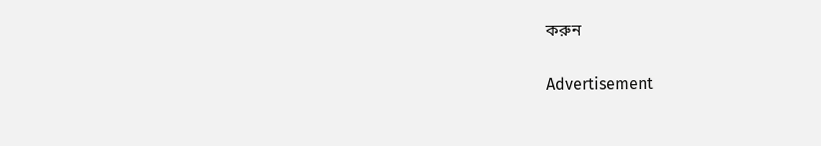করুন

Advertisement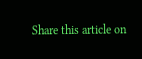Share this article on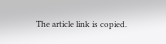The article link is copied.